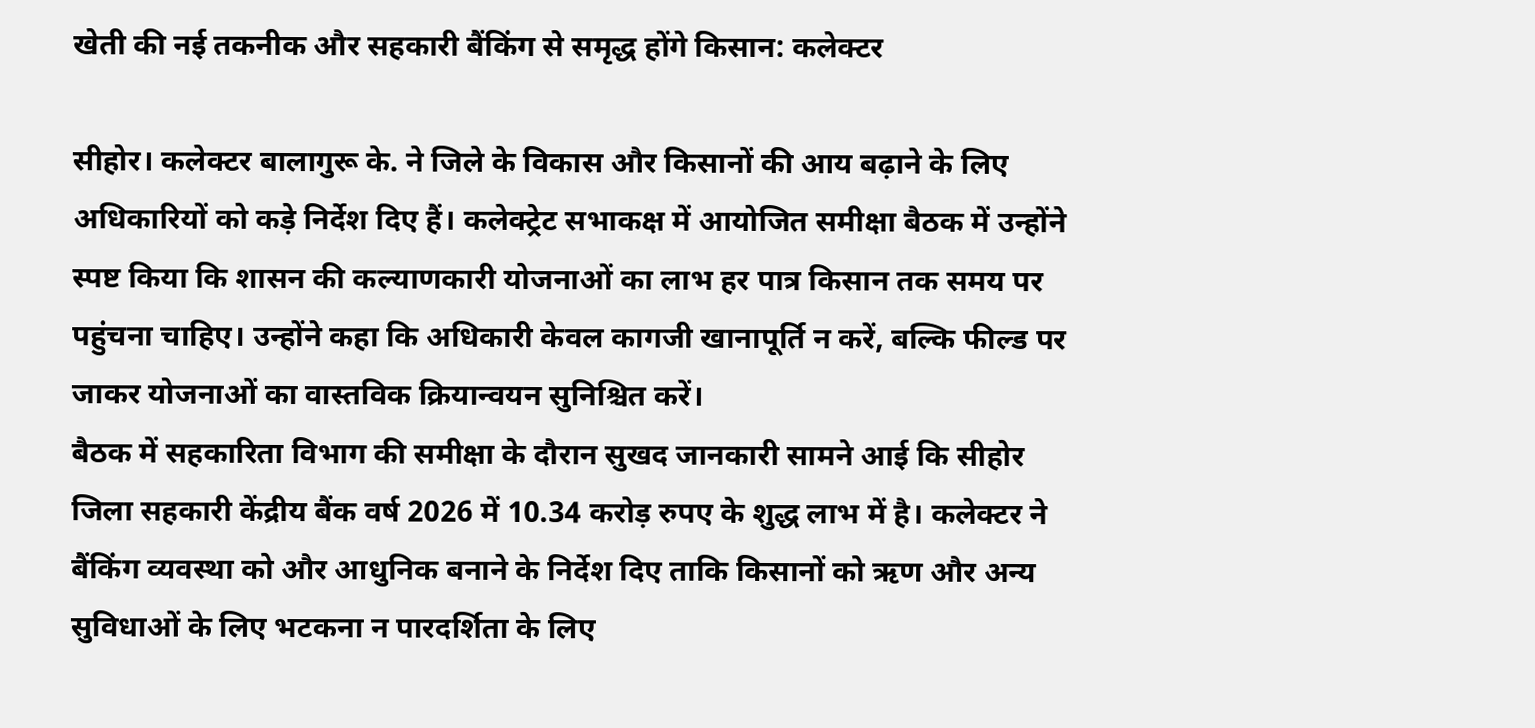खेती की नई तकनीक और सहकारी बैंकिंग से समृद्ध होंगे किसान: कलेक्टर

सीहोर। कलेक्टर बालागुरू के. ने जिले के विकास और किसानों की आय बढ़ाने के लिए अधिकारियों को कड़े निर्देश दिए हैं। कलेक्ट्रेट सभाकक्ष में आयोजित समीक्षा बैठक में उन्होंने स्पष्ट किया कि शासन की कल्याणकारी योजनाओं का लाभ हर पात्र किसान तक समय पर पहुंचना चाहिए। उन्होंने कहा कि अधिकारी केवल कागजी खानापूर्ति न करें, बल्कि फील्ड पर जाकर योजनाओं का वास्तविक क्रियान्वयन सुनिश्चित करें।
बैठक में सहकारिता विभाग की समीक्षा के दौरान सुखद जानकारी सामने आई कि सीहोर जिला सहकारी केंद्रीय बैंक वर्ष 2026 में 10.34 करोड़ रुपए के शुद्ध लाभ में है। कलेक्टर ने बैंकिंग व्यवस्था को और आधुनिक बनाने के निर्देश दिए ताकि किसानों को ऋण और अन्य सुविधाओं के लिए भटकना न पारदर्शिता के लिए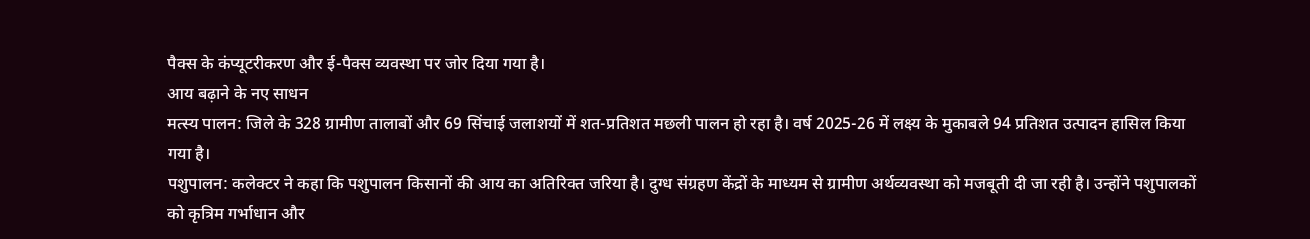पैक्स के कंप्यूटरीकरण और ई-पैक्स व्यवस्था पर जोर दिया गया है।
आय बढ़ाने के नए साधन
मत्स्य पालन: जिले के 328 ग्रामीण तालाबों और 69 सिंचाई जलाशयों में शत-प्रतिशत मछली पालन हो रहा है। वर्ष 2025-26 में लक्ष्य के मुकाबले 94 प्रतिशत उत्पादन हासिल किया गया है।
पशुपालन: कलेक्टर ने कहा कि पशुपालन किसानों की आय का अतिरिक्त जरिया है। दुग्ध संग्रहण केंद्रों के माध्यम से ग्रामीण अर्थव्यवस्था को मजबूती दी जा रही है। उन्होंने पशुपालकों को कृत्रिम गर्भाधान और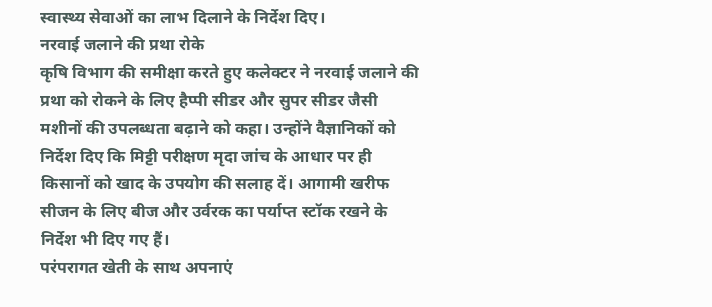स्वास्थ्य सेवाओं का लाभ दिलाने के निर्देश दिए।
नरवाई जलाने की प्रथा रोके
कृषि विभाग की समीक्षा करते हुए कलेक्टर ने नरवाई जलाने की प्रथा को रोकने के लिए हैप्पी सीडर और सुपर सीडर जैसी मशीनों की उपलब्धता बढ़ाने को कहा। उन्होंने वैज्ञानिकों को निर्देश दिए कि मिट्टी परीक्षण मृदा जांच के आधार पर ही किसानों को खाद के उपयोग की सलाह दें। आगामी खरीफ सीजन के लिए बीज और उर्वरक का पर्याप्त स्टॉक रखने के निर्देश भी दिए गए हैं।
परंपरागत खेती के साथ अपनाएं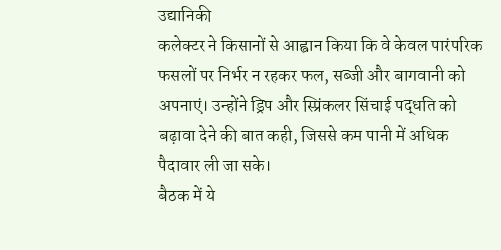उद्यानिकी
कलेक्टर ने किसानों से आह्वान किया कि वे केवल पारंपरिक फसलों पर निर्भर न रहकर फल, सब्जी और बागवानी को अपनाएं। उन्होंने ड्रिप और स्प्रिंकलर सिंचाई पद्धति को बढ़ावा देने की बात कही, जिससे कम पानी में अधिक पैदावार ली जा सके।
बैठक में ये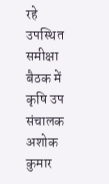रहे उपस्थित
समीक्षा बैठक में कृषि उप संचालक अशोक कुमार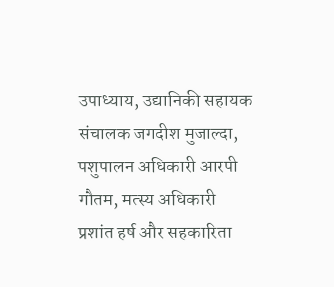उपाध्याय, उद्यानिकी सहायक संचालक जगदीश मुजाल्दा, पशुपालन अधिकारी आरपी गौतम, मत्स्य अधिकारी प्रशांत हर्ष और सहकारिता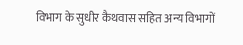विभाग के सुधीर कैथवास सहित अन्य विभागों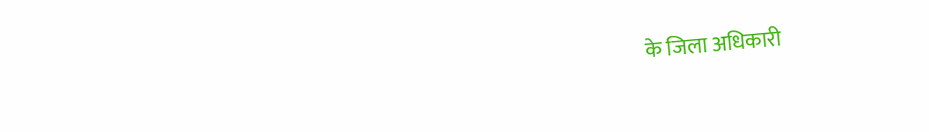के जिला अधिकारी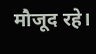मौजूद रहे।